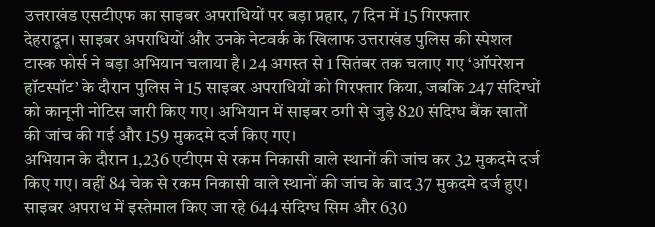उत्तराखंड एसटीएफ का साइबर अपराधियों पर बड़ा प्रहार, 7 दिन में 15 गिरफ्तार
देहरादून। साइबर अपराधियों और उनके नेटवर्क के खिलाफ उत्तराखंड पुलिस की स्पेशल टास्क फोर्स ने बड़ा अभियान चलाया है। 24 अगस्त से 1 सितंबर तक चलाए गए ‘ऑपरेशन हॉटस्पॉट’ के दौरान पुलिस ने 15 साइबर अपराधियों को गिरफ्तार किया, जबकि 247 संदिग्धों को कानूनी नोटिस जारी किए गए। अभियान में साइबर ठगी से जुड़े 820 संदिग्ध बैंक खातों की जांच की गई और 159 मुकदमे दर्ज किए गए।
अभियान के दौरान 1,236 एटीएम से रकम निकासी वाले स्थानों की जांच कर 32 मुकदमे दर्ज किए गए। वहीं 84 चेक से रकम निकासी वाले स्थानों की जांच के बाद 37 मुकदमे दर्ज हुए। साइबर अपराध में इस्तेमाल किए जा रहे 644 संदिग्ध सिम और 630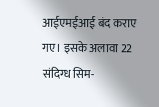आईएमईआई बंद कराए गए। इसके अलावा 22 संदिग्ध सिम-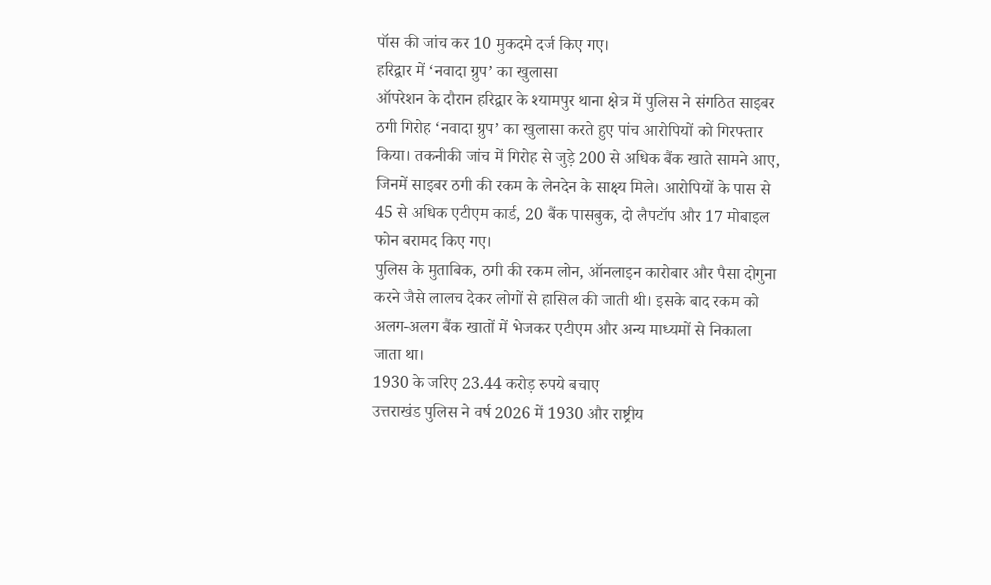पॉस की जांच कर 10 मुकदमे दर्ज किए गए।
हरिद्वार में ‘नवादा ग्रुप’ का खुलासा
ऑपरेशन के दौरान हरिद्वार के श्यामपुर थाना क्षेत्र में पुलिस ने संगठित साइबर ठगी गिरोह ‘नवादा ग्रुप’ का खुलासा करते हुए पांच आरोपियों को गिरफ्तार किया। तकनीकी जांच में गिरोह से जुड़े 200 से अधिक बैंक खाते सामने आए, जिनमें साइबर ठगी की रकम के लेनदेन के साक्ष्य मिले। आरोपियों के पास से 45 से अधिक एटीएम कार्ड, 20 बैंक पासबुक, दो लैपटॉप और 17 मोबाइल फोन बरामद किए गए।
पुलिस के मुताबिक, ठगी की रकम लोन, ऑनलाइन कारोबार और पैसा दोगुना करने जैसे लालच देकर लोगों से हासिल की जाती थी। इसके बाद रकम को अलग-अलग बैंक खातों में भेजकर एटीएम और अन्य माध्यमों से निकाला जाता था।
1930 के जरिए 23.44 करोड़ रुपये बचाए
उत्तराखंड पुलिस ने वर्ष 2026 में 1930 और राष्ट्रीय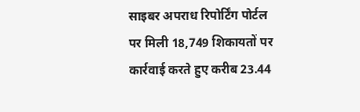साइबर अपराध रिपोर्टिंग पोर्टल पर मिली 18,749 शिकायतों पर कार्रवाई करते हुए करीब 23.44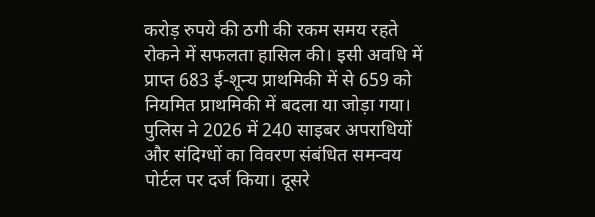करोड़ रुपये की ठगी की रकम समय रहते रोकने में सफलता हासिल की। इसी अवधि में प्राप्त 683 ई-शून्य प्राथमिकी में से 659 को नियमित प्राथमिकी में बदला या जोड़ा गया।
पुलिस ने 2026 में 240 साइबर अपराधियों और संदिग्धों का विवरण संबंधित समन्वय पोर्टल पर दर्ज किया। दूसरे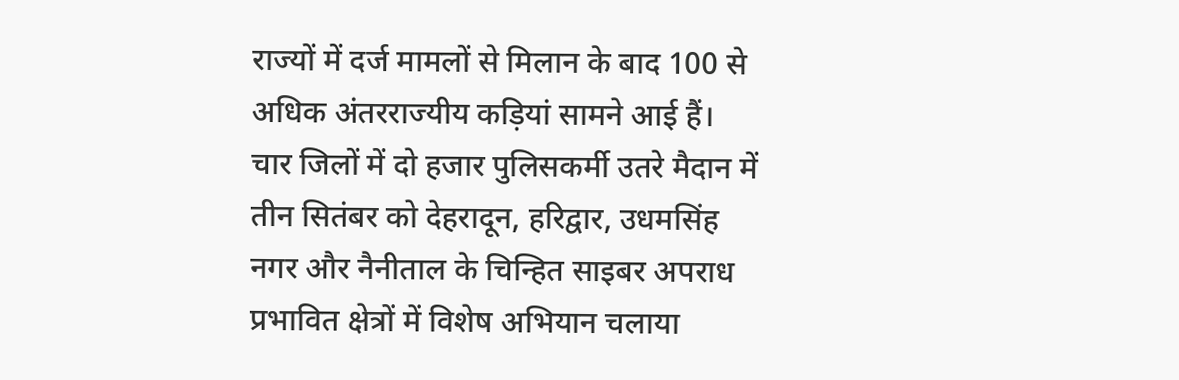राज्यों में दर्ज मामलों से मिलान के बाद 100 से अधिक अंतरराज्यीय कड़ियां सामने आई हैं।
चार जिलों में दो हजार पुलिसकर्मी उतरे मैदान में
तीन सितंबर को देहरादून, हरिद्वार, उधमसिंह नगर और नैनीताल के चिन्हित साइबर अपराध प्रभावित क्षेत्रों में विशेष अभियान चलाया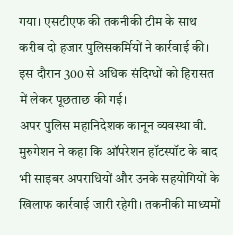गया। एसटीएफ की तकनीकी टीम के साथ करीब दो हजार पुलिसकर्मियों ने कार्रवाई की। इस दौरान 300 से अधिक संदिग्धों को हिरासत में लेकर पूछताछ की गई।
अपर पुलिस महानिदेशक कानून व्यवस्था वी. मुरुगेशन ने कहा कि ऑपरेशन हॉटस्पॉट के बाद भी साइबर अपराधियों और उनके सहयोगियों के खिलाफ कार्रवाई जारी रहेगी। तकनीकी माध्यमों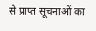से प्राप्त सूचनाओं का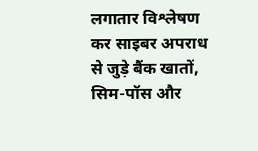लगातार विश्लेषण कर साइबर अपराध से जुड़े बैंक खातों, सिम-पॉस और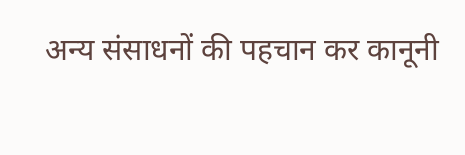अन्य संसाधनों की पहचान कर कानूनी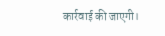कार्रवाई की जाएगी।